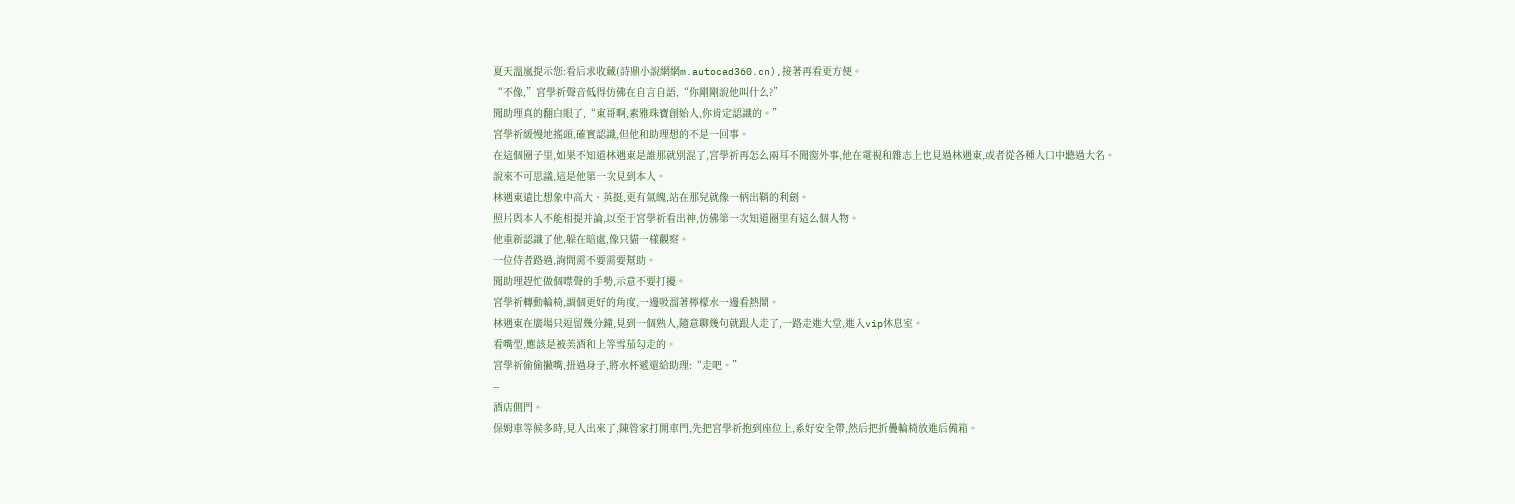夏天溫嵐提示您:看后求收藏(詩鼎小說網網m.autocad360.cn),接著再看更方便。
“不像,”宮學祈聲音低得仿佛在自言自語,“你剛剛說他叫什么?”
聞助理真的翻白眼了,“東哥啊,素雅珠寶創始人,你肯定認識的。”
宮學祈緩慢地搖頭,確實認識,但他和助理想的不是一回事。
在這個圈子里,如果不知道林遇東是誰那就別混了,宮學祈再怎么兩耳不聞窗外事,他在電視和雜志上也見過林遇東,或者從各種人口中聽過大名。
說來不可思議,這是他第一次見到本人。
林遇東遠比想象中高大、英挺,更有氣魄,站在那兒就像一柄出鞘的利劍。
照片與本人不能相提并論,以至于宮學祈看出神,仿佛第一次知道圈里有這么個人物。
他重新認識了他,躲在暗處,像只貓一樣觀察。
一位侍者路過,詢問需不要需要幫助。
聞助理趕忙做個噤聲的手勢,示意不要打擾。
宮學祈轉動輪椅,調個更好的角度,一邊吸溜著檸檬水一邊看熱鬧。
林遇東在廣場只逗留幾分鐘,見到一個熟人,隨意聊幾句就跟人走了,一路走進大堂,進入vip休息室。
看嘴型,應該是被美酒和上等雪茄勾走的。
宮學祈偷偷撇嘴,扭過身子,將水杯遞還給助理:“走吧。”
--
酒店側門。
保姆車等候多時,見人出來了,陳管家打開車門,先把宮學祈抱到座位上,系好安全帶,然后把折疊輪椅放進后備箱。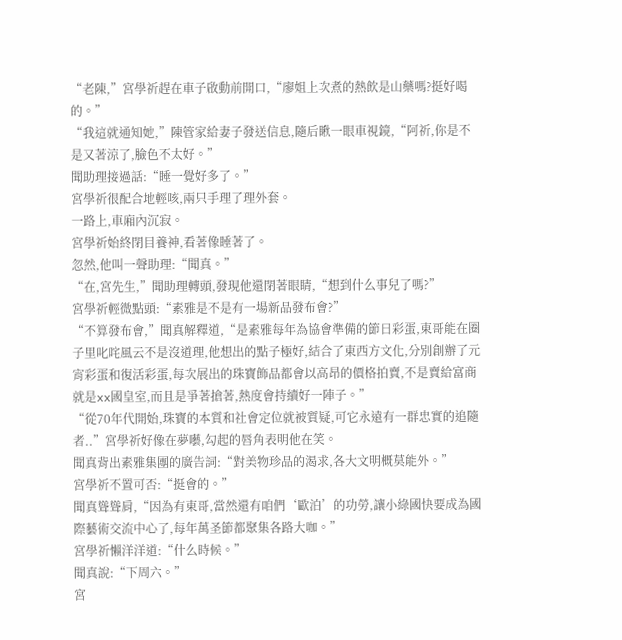“老陳,”宮學祈趕在車子啟動前開口,“廖姐上次煮的熱飲是山藥嗎?挺好喝的。”
“我這就通知她,”陳管家給妻子發送信息,隨后瞅一眼車視鏡,“阿祈,你是不是又著涼了,臉色不太好。”
聞助理接過話:“睡一覺好多了。”
宮學祈很配合地輕咳,兩只手理了理外套。
一路上,車廂內沉寂。
宮學祈始終閉目養神,看著像睡著了。
忽然,他叫一聲助理:“聞真。”
“在,宮先生,”聞助理轉頭,發現他還閉著眼睛,“想到什么事兒了嗎?”
宮學祈輕微點頭:“素雅是不是有一場新品發布會?”
“不算發布會,”聞真解釋道,“是素雅每年為協會準備的節日彩蛋,東哥能在圈子里叱咤風云不是沒道理,他想出的點子極好,結合了東西方文化,分別創辦了元宵彩蛋和復活彩蛋,每次展出的珠寶飾品都會以高昂的價格拍賣,不是賣給富商就是xx國皇室,而且是爭著搶著,熱度會持續好一陣子。”
“從70年代開始,珠寶的本質和社會定位就被質疑,可它永遠有一群忠實的追隨者..”宮學祈好像在夢囈,勾起的唇角表明他在笑。
聞真背出素雅集團的廣告詞:“對美物珍品的渴求,各大文明概莫能外。”
宮學祈不置可否:“挺會的。”
聞真聳聳肩,“因為有東哥,當然還有咱們‘歐泊’的功勞,讓小綠國快要成為國際藝術交流中心了,每年萬圣節都聚集各路大咖。”
宮學祈懶洋洋道:“什么時候。”
聞真說:“下周六。”
宮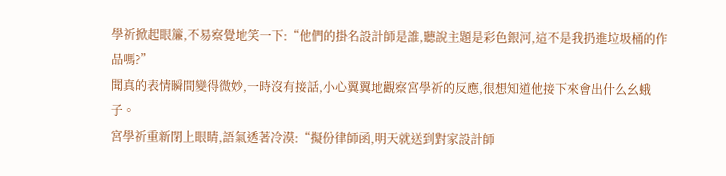學祈掀起眼簾,不易察覺地笑一下:“他們的掛名設計師是誰,聽說主題是彩色銀河,這不是我扔進垃圾桶的作品嗎?”
聞真的表情瞬間變得微妙,一時沒有接話,小心翼翼地觀察宮學祈的反應,很想知道他接下來會出什么幺蛾子。
宮學祈重新閉上眼睛,語氣透著冷漠:“擬份律師函,明天就送到對家設計師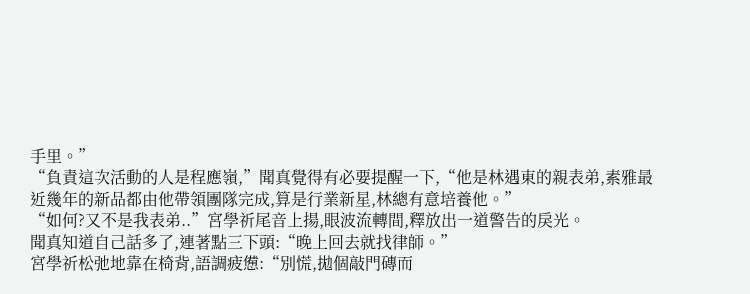手里。”
“負責這次活動的人是程應嶺,”聞真覺得有必要提醒一下,“他是林遇東的親表弟,素雅最近幾年的新品都由他帶領團隊完成,算是行業新星,林總有意培養他。”
“如何?又不是我表弟..”宮學祈尾音上揚,眼波流轉間,釋放出一道警告的戾光。
聞真知道自己話多了,連著點三下頭:“晚上回去就找律師。”
宮學祈松弛地靠在椅背,語調疲憊:“別慌,拋個敲門磚而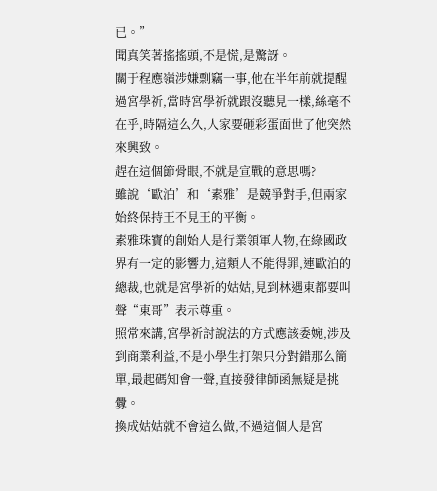已。”
聞真笑著搖搖頭,不是慌,是驚訝。
關于程應嶺涉嫌剽竊一事,他在半年前就提醒過宮學祈,當時宮學祈就跟沒聽見一樣,絲毫不在乎,時隔這么久,人家要砸彩蛋面世了他突然來興致。
趕在這個節骨眼,不就是宣戰的意思嗎?
雖說‘歐泊’和‘素雅’是競爭對手,但兩家始終保持王不見王的平衡。
素雅珠寶的創始人是行業領軍人物,在綠國政界有一定的影響力,這類人不能得罪,連歐泊的總裁,也就是宮學祈的姑姑,見到林遇東都要叫聲“東哥”表示尊重。
照常來講,宮學祈討說法的方式應該委婉,涉及到商業利益,不是小學生打架只分對錯那么簡單,最起碼知會一聲,直接發律師函無疑是挑釁。
換成姑姑就不會這么做,不過這個人是宮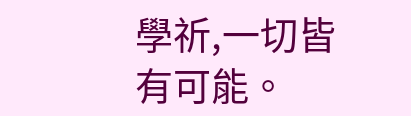學祈,一切皆有可能。